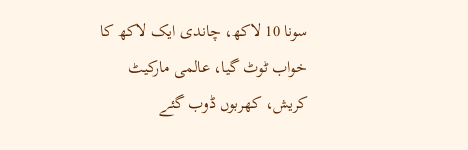سونا 10 لاکھ، چاندی ایک لاکھ کا خواب ٹوٹ گیا، عالمی مارکیٹ کریش، کھربوں ڈوب گئے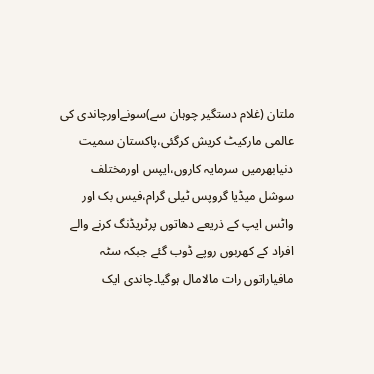ملتان (غلام دستگیر چوہان سے)سونےاورچاندی کی عالمی مارکیٹ کریش کرگئی،پاکستان سمیت دنیابھرمیں سرمایہ کاروں،ایپس اورمختلف سوشل میڈیا گروپس ٹیلی گرام،فیس بک اور واٹس ایپ کے ذریعے دھاتوں پرٹریڈنگ کرنے والے افراد کے کھربوں روپے ڈوب گئے جبکہ سٹہ مافیاراتوں رات مالامال ہوگیا۔چاندی ایک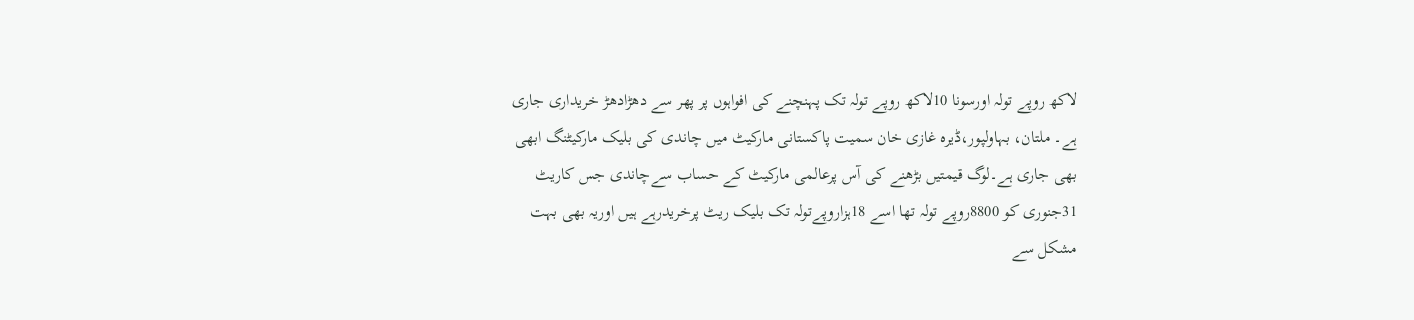لاکھ روپے تولہ اورسونا 10لاکھ روپے تولہ تک پہنچنے کی افواہوں پر پھر سے دھڑادھڑ خریداری جاری ہے۔ ملتان، بہاولپور،ڈیرہ غازی خان سمیت پاکستانی مارکیٹ میں چاندی کی بلیک مارکیٹنگ ابھی بھی جاری ہے۔لوگ قیمتیں بڑھنے کی آس پرعالمی مارکیٹ کے حساب سےچاندی جس کاریٹ 31جنوری کو 8800روپے تولہ تھا اسے 18ہزاروپےتولہ تک بلیک ریٹ پرخریدرہے ہیں اوریہ بھی بہت مشکل سے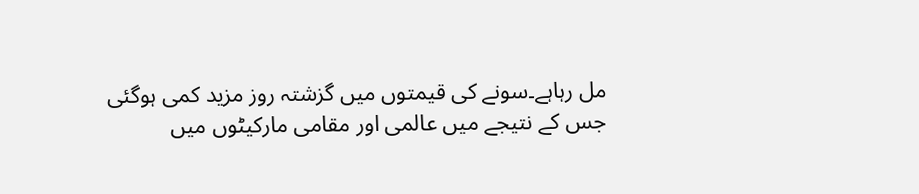مل رہاہے۔سونے کی قیمتوں میں گزشتہ روز مزید کمی ہوگئی جس کے نتیجے میں عالمی اور مقامی مارکیٹوں میں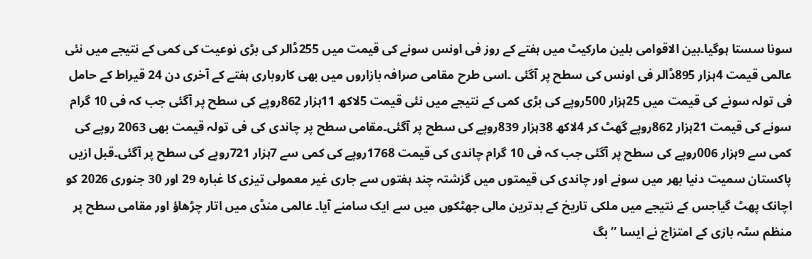سونا سستا ہوگیا۔بین الاقوامی بلین مارکیٹ میں ہفتے کے روز فی اونس سونے کی قیمت میں 255ڈالر کی بڑی نوعیت کی کمی کے نتیجے میں نئی عالمی قیمت 4ہزار 895ڈالر فی اونس کی سطح پر آگئی ۔اسی طرح مقامی صرافہ بازاروں میں بھی کاروباری ہفتے کے آخری دن 24 قیراط کے حامل فی تولہ سونے کی قیمت میں 25ہزار 500روپے کی بڑی کمی کے نتیجے میں نئی قیمت 5لاکھ 11ہزار 862روپے کی سطح پر آگئی جب کہ فی 10 گرام سونے کی قیمت 21ہزار 862روپے گھٹ کر 4لاکھ 38ہزار 839روپے کی سطح پر آگئی۔مقامی سطح پر چاندی کی فی تولہ قیمت بھی 2063 روپے کی کمی سے 9ہزار 006روپے کی سطح پر آگئی جب کہ فی 10 گرام چاندی کی قیمت 1768روپے کی کمی سے 7ہزار 721روپے کی سطح پر آگئی۔قبل ازیں پاکستان سمیت دنیا بھر میں سونے اور چاندی کی قیمتوں میں گزشتہ چند ہفتوں سے جاری غیر معمولی تیزی کا غبارہ 29 اور 30 جنوری 2026 کو اچانک پھٹ گیاجس کے نتیجے میں ملکی تاریخ کے بدترین مالی جھٹکوں میں سے ایک سامنے آیا۔ عالمی منڈی میں اتار چڑھاؤ اور مقامی سطح پر منظم سٹہ بازی کے امتزاج نے ایسا ’’بگ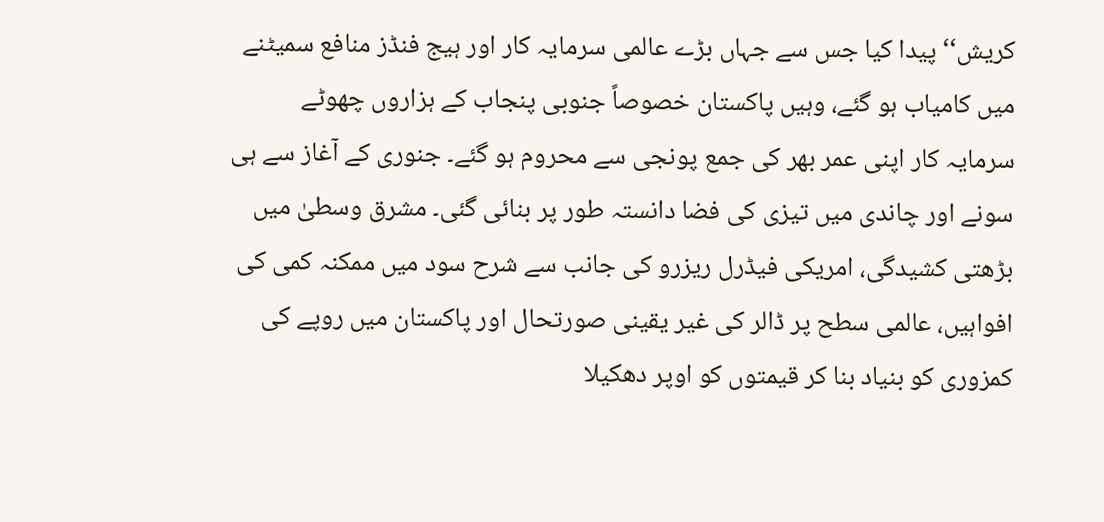کریش‘‘ پیدا کیا جس سے جہاں بڑے عالمی سرمایہ کار اور ہیج فنڈز منافع سمیٹنے میں کامیاب ہو گئے، وہیں پاکستان خصوصاً جنوبی پنجاب کے ہزاروں چھوٹے سرمایہ کار اپنی عمر بھر کی جمع پونجی سے محروم ہو گئے۔ جنوری کے آغاز سے ہی سونے اور چاندی میں تیزی کی فضا دانستہ طور پر بنائی گئی۔ مشرق وسطیٰ میں بڑھتی کشیدگی، امریکی فیڈرل ریزرو کی جانب سے شرح سود میں ممکنہ کمی کی افواہیں، عالمی سطح پر ڈالر کی غیر یقینی صورتحال اور پاکستان میں روپے کی کمزوری کو بنیاد بنا کر قیمتوں کو اوپر دھکیلا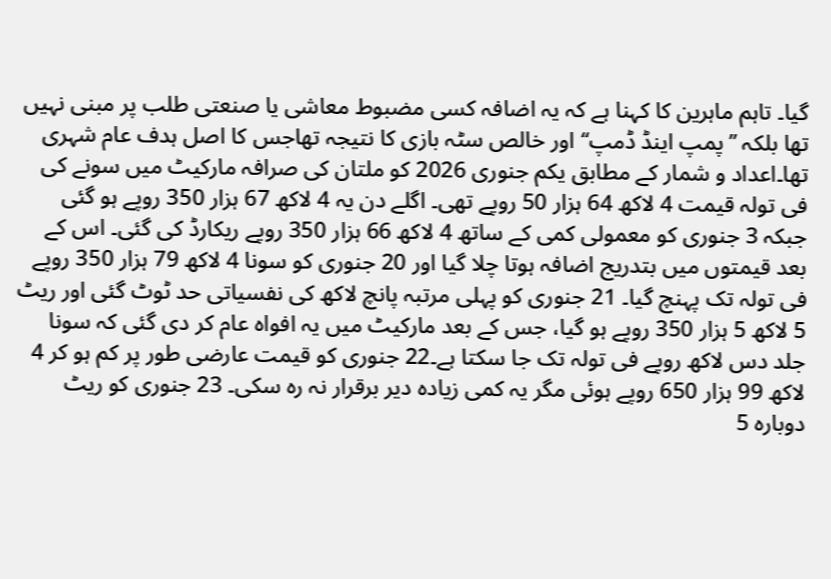گیا۔ تاہم ماہرین کا کہنا ہے کہ یہ اضافہ کسی مضبوط معاشی یا صنعتی طلب پر مبنی نہیں تھا بلکہ ’’پمپ اینڈ ڈمپ‘‘ اور خالص سٹہ بازی کا نتیجہ تھاجس کا اصل ہدف عام شہری تھا۔اعداد و شمار کے مطابق یکم جنوری 2026 کو ملتان کی صرافہ مارکیٹ میں سونے کی فی تولہ قیمت 4 لاکھ 64 ہزار 50 روپے تھی۔ اگلے دن یہ 4 لاکھ 67 ہزار 350 روپے ہو گئی جبکہ 3 جنوری کو معمولی کمی کے ساتھ 4 لاکھ 66 ہزار 350 روپے ریکارڈ کی گئی۔ اس کے بعد قیمتوں میں بتدریج اضافہ ہوتا چلا گیا اور 20 جنوری کو سونا 4 لاکھ 79 ہزار 350 روپے فی تولہ تک پہنچ گیا۔ 21 جنوری کو پہلی مرتبہ پانچ لاکھ کی نفسیاتی حد ٹوٹ گئی اور ریٹ 5 لاکھ 5 ہزار 350 روپے ہو گیا، جس کے بعد مارکیٹ میں یہ افواہ عام کر دی گئی کہ سونا جلد دس لاکھ روپے فی تولہ تک جا سکتا ہے۔22 جنوری کو قیمت عارضی طور پر کم ہو کر 4 لاکھ 99 ہزار 650 روپے ہوئی مگر یہ کمی زیادہ دیر برقرار نہ رہ سکی۔ 23 جنوری کو ریٹ دوبارہ 5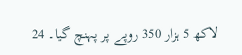لاکھ 5 ہزار 350 روپے پر پہنچ گیا۔ 24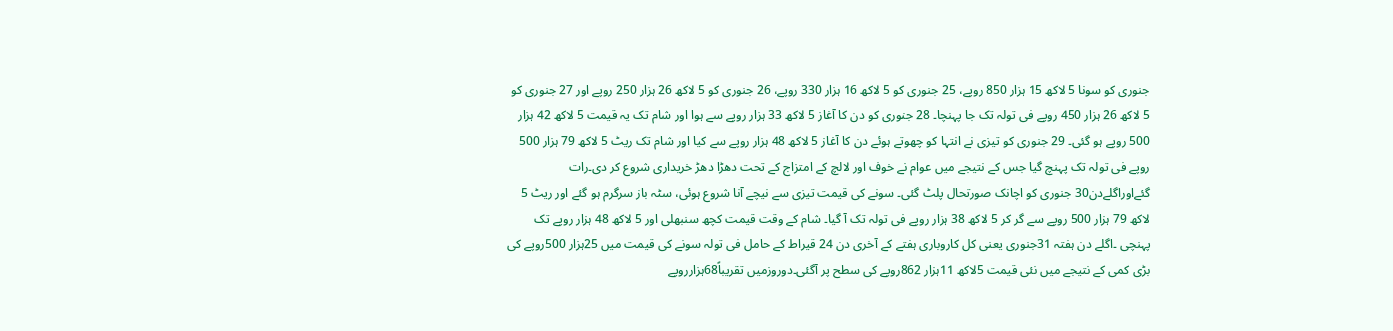جنوری کو سونا 5 لاکھ 15 ہزار 850 روپے، 25 جنوری کو 5 لاکھ 16 ہزار 330 روپے، 26 جنوری کو 5 لاکھ 26 ہزار 250 روپے اور 27 جنوری کو 5 لاکھ 26 ہزار 450 روپے فی تولہ تک جا پہنچا۔ 28 جنوری کو دن کا آغاز 5 لاکھ 33 ہزار روپے سے ہوا اور شام تک یہ قیمت 5 لاکھ 42 ہزار 500 روپے ہو گئی۔ 29 جنوری کو تیزی نے انتہا کو چھوتے ہوئے دن کا آغاز 5 لاکھ 48 ہزار روپے سے کیا اور شام تک ریٹ 5 لاکھ 79 ہزار 500 روپے فی تولہ تک پہنچ گیا جس کے نتیجے میں عوام نے خوف اور لالچ کے امتزاج کے تحت دھڑا دھڑ خریداری شروع کر دی۔رات گئےاوراگلےدن30 جنوری کو اچانک صورتحال پلٹ گئی۔ سونے کی قیمت تیزی سے نیچے آنا شروع ہوئی، سٹہ باز سرگرم ہو گئے اور ریٹ 5 لاکھ 79 ہزار 500 روپے سے گر کر 5 لاکھ 38 ہزار روپے فی تولہ تک آ گیا۔ شام کے وقت قیمت کچھ سنبھلی اور 5 لاکھ 48 ہزار روپے تک پہنچی ۔اگلے دن ہفتہ 31جنوری یعنی کل کاروباری ہفتے کے آخری دن 24 قیراط کے حامل فی تولہ سونے کی قیمت میں 25ہزار 500روپے کی بڑی کمی کے نتیجے میں نئی قیمت 5لاکھ 11ہزار 862روپے کی سطح پر آگئی۔دوروزمیں تقریباً68ہزارروپے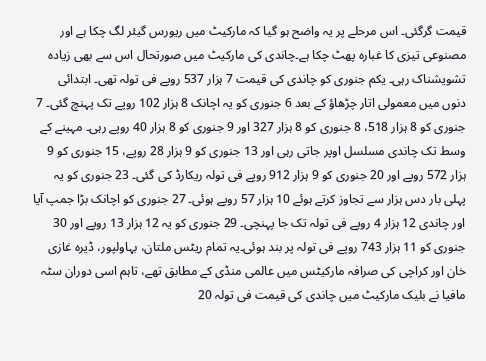قیمت گرگئی۔ اس مرحلے پر یہ واضح ہو گیا کہ مارکیٹ میں ریورس گیئر لگ چکا ہے اور مصنوعی تیزی کا غبارہ پھٹ چکا ہے۔چاندی کی مارکیٹ میں صورتحال اس سے بھی زیادہ تشویشناک رہی۔ یکم جنوری کو چاندی کی قیمت 7 ہزار 537 روپے فی تولہ تھی۔ ابتدائی دنوں میں معمولی اتار چڑھاؤ کے بعد 6 جنوری کو یہ اچانک 8 ہزار 102 روپے تک پہنچ گئی۔ 7 جنوری کو 8 ہزار 518، 8 جنوری کو 8 ہزار 327 اور 9 جنوری کو 8 ہزار 40 روپے رہی۔ مہینے کے وسط تک چاندی مسلسل اوپر جاتی رہی اور 13 جنوری کو 9 ہزار 28 روپے، 15 جنوری کو 9 ہزار 572 روپے اور 20 جنوری کو 9 ہزار 912 روپے فی تولہ ریکارڈ کی گئی۔ 23 جنوری کو یہ پہلی بار دس ہزار سے تجاوز کرتے ہوئے 10 ہزار 57 روپے ہوئی۔ 27 جنوری کو اچانک بڑا جمپ آیا اور چاندی 12 ہزار 4 روپے فی تولہ تک جا پہنچی۔ 29 جنوری کو یہ 12 ہزار 13 روپے اور 30 جنوری کو 11 ہزار 743 روپے فی تولہ پر بند ہوئی۔یہ تمام ریٹس ملتان، بہاولپور، ڈیرہ غازی خان اور کراچی کی صرافہ مارکیٹس میں عالمی منڈی کے مطابق تھے، تاہم اسی دوران سٹہ مافیا نے بلیک مارکیٹ میں چاندی کی قیمت فی تولہ 20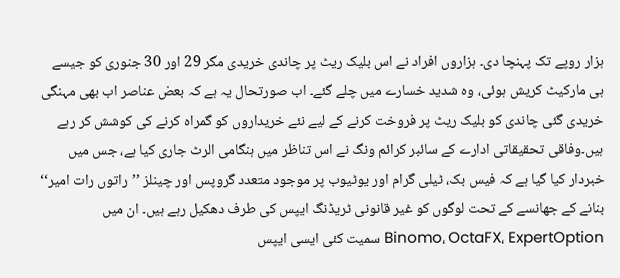ہزار روپے تک پہنچا دی۔ ہزاروں افراد نے اس بلیک ریٹ پر چاندی خریدی مگر 29 اور 30 جنوری کو جیسے ہی مارکیٹ کریش ہوئی، وہ شدید خسارے میں چلے گئے۔ اب صورتحال یہ ہے کہ بعض عناصر اب بھی مہنگی خریدی گئی چاندی کو بلیک ریٹ پر فروخت کرنے کے لیے نئے خریداروں کو گمراہ کرنے کی کوشش کر رہے ہیں۔وفاقی تحقیقاتی ادارے کے سائبر کرائم ونگ نے اس تناظر میں ہنگامی الرٹ جاری کیا ہے، جس میں خبردار کیا گیا ہے کہ فیس بک، ٹیلی گرام اور یوٹیوب پر موجود متعدد گروپس اور چینلز ’’راتوں رات امیر‘‘ بنانے کے جھانسے کے تحت لوگوں کو غیر قانونی ٹریڈنگ ایپس کی طرف دھکیل رہے ہیں۔ ان میں Binomo، OctaFX، ExpertOption سمیت کئی ایسی ایپس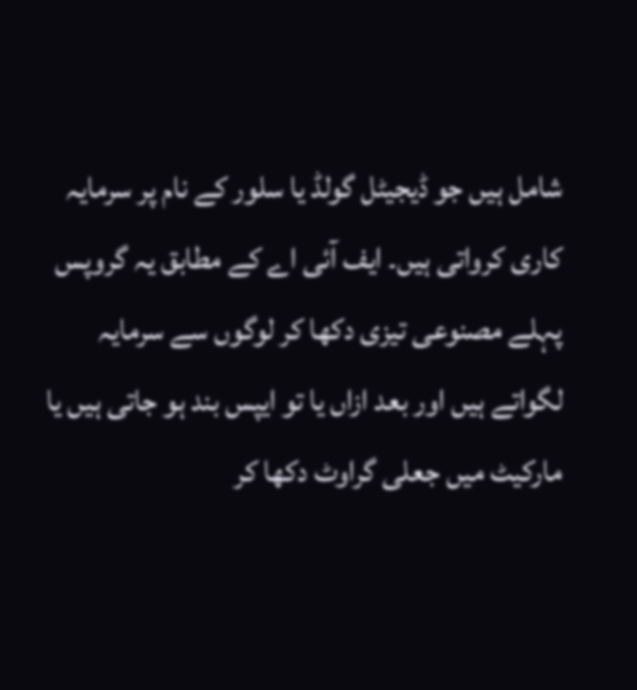شامل ہیں جو ڈیجیٹل گولڈ یا سلور کے نام پر سرمایہ کاری کرواتی ہیں۔ ایف آئی اے کے مطابق یہ گروپس پہلے مصنوعی تیزی دکھا کر لوگوں سے سرمایہ لگواتے ہیں اور بعد ازاں یا تو ایپس بند ہو جاتی ہیں یا مارکیٹ میں جعلی گراوٹ دکھا کر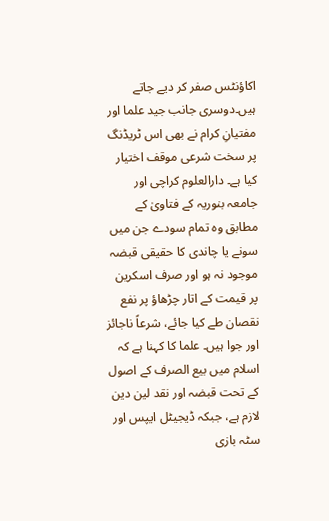اکاؤنٹس صفر کر دیے جاتے ہیں۔دوسری جانب جید علما اور مفتیانِ کرام نے بھی اس ٹریڈنگ پر سخت شرعی موقف اختیار کیا ہے۔ دارالعلوم کراچی اور جامعہ بنوریہ کے فتاویٰ کے مطابق وہ تمام سودے جن میں سونے یا چاندی کا حقیقی قبضہ موجود نہ ہو اور صرف اسکرین پر قیمت کے اتار چڑھاؤ پر نفع نقصان طے کیا جائے، شرعاً ناجائز اور جوا ہیں۔ علما کا کہنا ہے کہ اسلام میں بیع الصرف کے اصول کے تحت قبضہ اور نقد لین دین لازم ہے، جبکہ ڈیجیٹل ایپس اور سٹہ بازی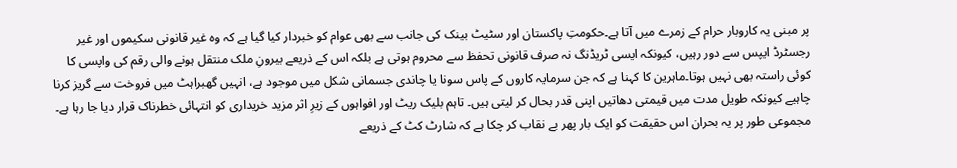پر مبنی یہ کاروبار حرام کے زمرے میں آتا ہے۔حکومتِ پاکستان اور سٹیٹ بینک کی جانب سے بھی عوام کو خبردار کیا گیا ہے کہ وہ غیر قانونی سکیموں اور غیر رجسٹرڈ ایپس سے دور رہیں، کیونکہ ایسی ٹریڈنگ نہ صرف قانونی تحفظ سے محروم ہوتی ہے بلکہ اس کے ذریعے بیرونِ ملک منتقل ہونے والی رقم کی واپسی کا کوئی راستہ بھی نہیں ہوتا۔ماہرین کا کہنا ہے کہ جن سرمایہ کاروں کے پاس سونا یا چاندی جسمانی شکل میں موجود ہے، انہیں گھبراہٹ میں فروخت سے گریز کرنا چاہیے کیونکہ طویل مدت میں قیمتی دھاتیں اپنی قدر بحال کر لیتی ہیں۔ تاہم بلیک ریٹ اور افواہوں کے زیرِ اثر مزید خریداری کو انتہائی خطرناک قرار دیا جا رہا ہے۔ مجموعی طور پر یہ بحران اس حقیقت کو ایک بار پھر بے نقاب کر چکا ہے کہ شارٹ کٹ کے ذریعے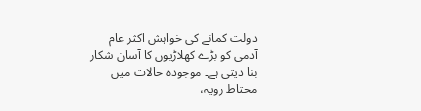دولت کمانے کی خواہش اکثر عام آدمی کو بڑے کھلاڑیوں کا آسان شکار بنا دیتی ہے۔ موجودہ حالات میں محتاط رویہ،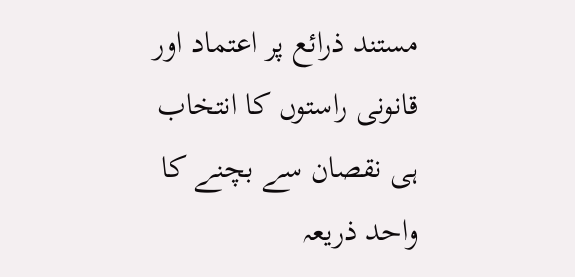مستند ذرائع پر اعتماد اور قانونی راستوں کا انتخاب ہی نقصان سے بچنے کا واحد ذریعہ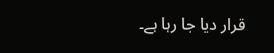قرار دیا جا رہا ہے۔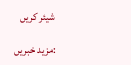شیئر کریں

:مزید خبریں